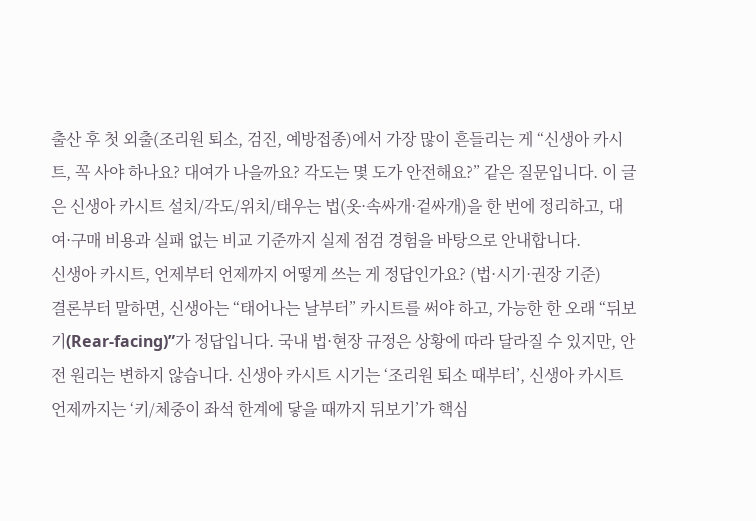출산 후 첫 외출(조리원 퇴소, 검진, 예방접종)에서 가장 많이 흔들리는 게 “신생아 카시트, 꼭 사야 하나요? 대여가 나을까요? 각도는 몇 도가 안전해요?” 같은 질문입니다. 이 글은 신생아 카시트 설치/각도/위치/태우는 법(옷·속싸개·겉싸개)을 한 번에 정리하고, 대여·구매 비용과 실패 없는 비교 기준까지 실제 점검 경험을 바탕으로 안내합니다.
신생아 카시트, 언제부터 언제까지 어떻게 쓰는 게 정답인가요? (법·시기·권장 기준)
결론부터 말하면, 신생아는 “태어나는 날부터” 카시트를 써야 하고, 가능한 한 오래 “뒤보기(Rear-facing)”가 정답입니다. 국내 법·현장 규정은 상황에 따라 달라질 수 있지만, 안전 원리는 변하지 않습니다. 신생아 카시트 시기는 ‘조리원 퇴소 때부터’, 신생아 카시트 언제까지는 ‘키/체중이 좌석 한계에 닿을 때까지 뒤보기’가 핵심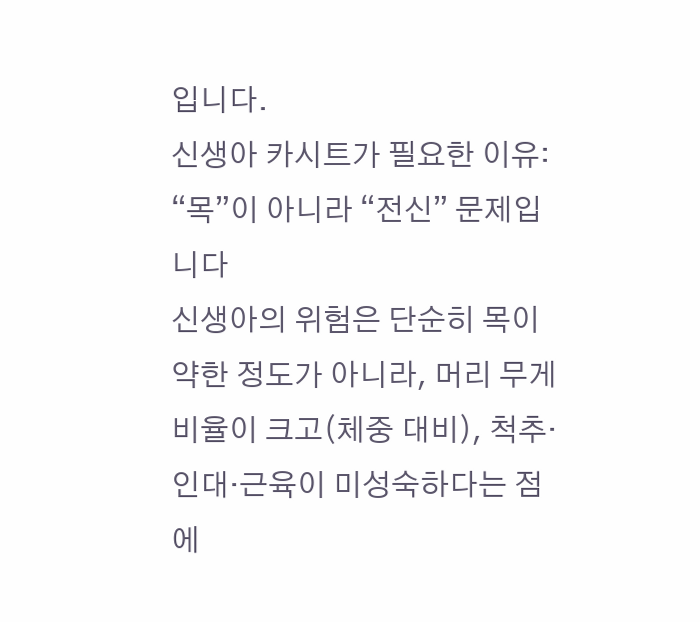입니다.
신생아 카시트가 필요한 이유: “목”이 아니라 “전신” 문제입니다
신생아의 위험은 단순히 목이 약한 정도가 아니라, 머리 무게 비율이 크고(체중 대비), 척추·인대·근육이 미성숙하다는 점에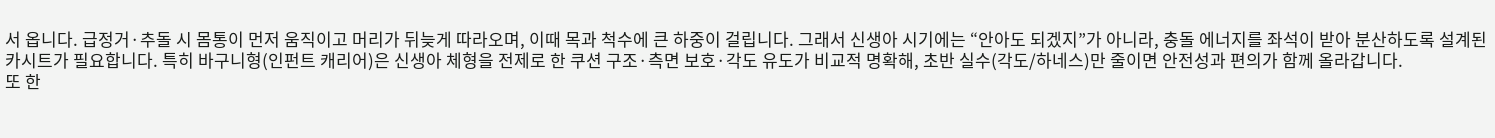서 옵니다. 급정거·추돌 시 몸통이 먼저 움직이고 머리가 뒤늦게 따라오며, 이때 목과 척수에 큰 하중이 걸립니다. 그래서 신생아 시기에는 “안아도 되겠지”가 아니라, 충돌 에너지를 좌석이 받아 분산하도록 설계된 카시트가 필요합니다. 특히 바구니형(인펀트 캐리어)은 신생아 체형을 전제로 한 쿠션 구조·측면 보호·각도 유도가 비교적 명확해, 초반 실수(각도/하네스)만 줄이면 안전성과 편의가 함께 올라갑니다.
또 한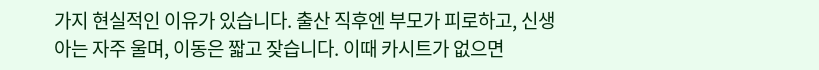가지 현실적인 이유가 있습니다. 출산 직후엔 부모가 피로하고, 신생아는 자주 울며, 이동은 짧고 잦습니다. 이때 카시트가 없으면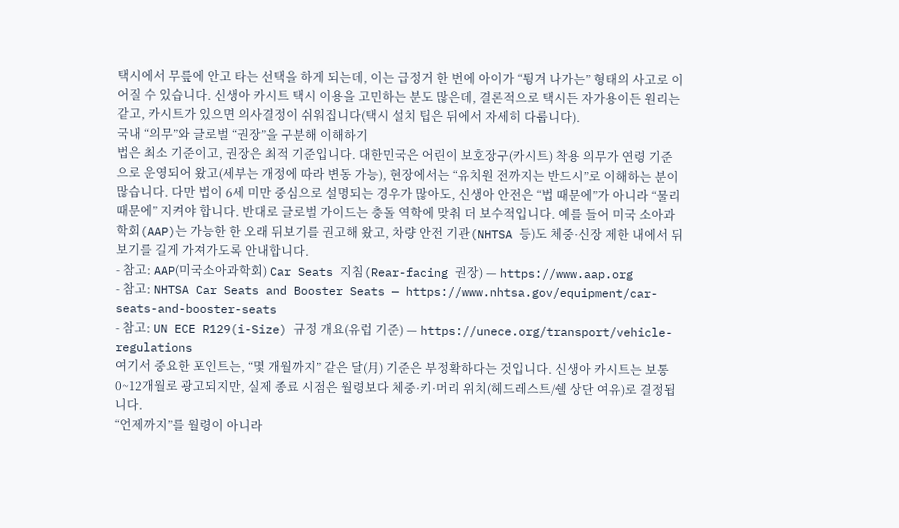택시에서 무릎에 안고 타는 선택을 하게 되는데, 이는 급정거 한 번에 아이가 “튕겨 나가는” 형태의 사고로 이어질 수 있습니다. 신생아 카시트 택시 이용을 고민하는 분도 많은데, 결론적으로 택시든 자가용이든 원리는 같고, 카시트가 있으면 의사결정이 쉬워집니다(택시 설치 팁은 뒤에서 자세히 다룹니다).
국내 “의무”와 글로벌 “권장”을 구분해 이해하기
법은 최소 기준이고, 권장은 최적 기준입니다. 대한민국은 어린이 보호장구(카시트) 착용 의무가 연령 기준으로 운영되어 왔고(세부는 개정에 따라 변동 가능), 현장에서는 “유치원 전까지는 반드시”로 이해하는 분이 많습니다. 다만 법이 6세 미만 중심으로 설명되는 경우가 많아도, 신생아 안전은 “법 때문에”가 아니라 “물리 때문에” 지켜야 합니다. 반대로 글로벌 가이드는 충돌 역학에 맞춰 더 보수적입니다. 예를 들어 미국 소아과학회(AAP)는 가능한 한 오래 뒤보기를 권고해 왔고, 차량 안전 기관(NHTSA 등)도 체중·신장 제한 내에서 뒤보기를 길게 가져가도록 안내합니다.
- 참고: AAP(미국소아과학회) Car Seats 지침(Rear-facing 권장) — https://www.aap.org
- 참고: NHTSA Car Seats and Booster Seats — https://www.nhtsa.gov/equipment/car-seats-and-booster-seats
- 참고: UN ECE R129(i-Size) 규정 개요(유럽 기준) — https://unece.org/transport/vehicle-regulations
여기서 중요한 포인트는, “몇 개월까지” 같은 달(月) 기준은 부정확하다는 것입니다. 신생아 카시트는 보통 0~12개월로 광고되지만, 실제 종료 시점은 월령보다 체중·키·머리 위치(헤드레스트/쉘 상단 여유)로 결정됩니다.
“언제까지”를 월령이 아니라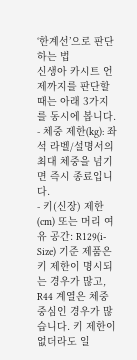‘한계선’으로 판단하는 법
신생아 카시트 언제까지를 판단할 때는 아래 3가지를 동시에 봅니다.
- 체중 제한(kg): 좌석 라벨/설명서의 최대 체중을 넘기면 즉시 종료입니다.
- 키(신장) 제한(cm) 또는 머리 여유 공간: R129(i-Size) 기준 제품은 키 제한이 명시되는 경우가 많고, R44 계열은 체중 중심인 경우가 많습니다. 키 제한이 없더라도 일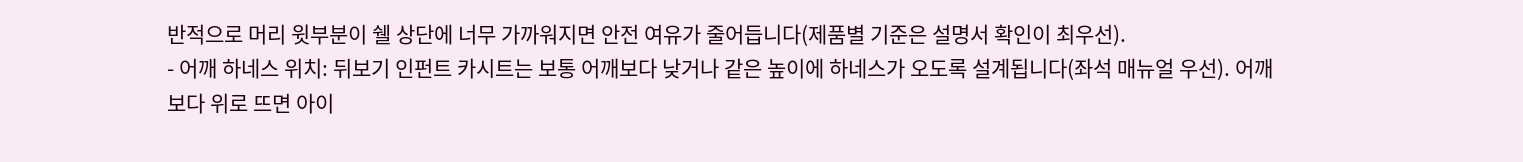반적으로 머리 윗부분이 쉘 상단에 너무 가까워지면 안전 여유가 줄어듭니다(제품별 기준은 설명서 확인이 최우선).
- 어깨 하네스 위치: 뒤보기 인펀트 카시트는 보통 어깨보다 낮거나 같은 높이에 하네스가 오도록 설계됩니다(좌석 매뉴얼 우선). 어깨보다 위로 뜨면 아이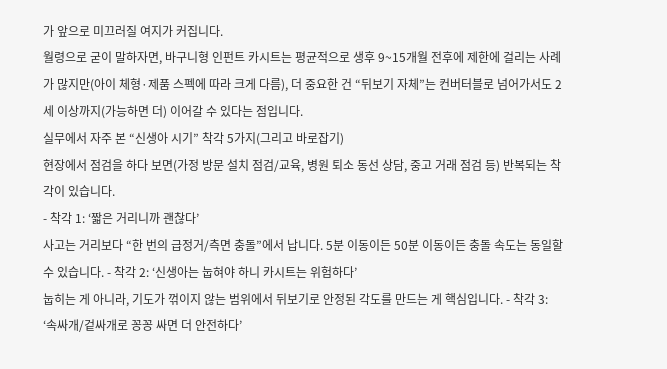가 앞으로 미끄러질 여지가 커집니다.
월령으로 굳이 말하자면, 바구니형 인펀트 카시트는 평균적으로 생후 9~15개월 전후에 제한에 걸리는 사례가 많지만(아이 체형·제품 스펙에 따라 크게 다름), 더 중요한 건 “뒤보기 자체”는 컨버터블로 넘어가서도 2세 이상까지(가능하면 더) 이어갈 수 있다는 점입니다.
실무에서 자주 본 “신생아 시기” 착각 5가지(그리고 바로잡기)
현장에서 점검을 하다 보면(가정 방문 설치 점검/교육, 병원 퇴소 동선 상담, 중고 거래 점검 등) 반복되는 착각이 있습니다.
- 착각 1: ‘짧은 거리니까 괜찮다’
사고는 거리보다 “한 번의 급정거/측면 충돌”에서 납니다. 5분 이동이든 50분 이동이든 충돌 속도는 동일할 수 있습니다. - 착각 2: ‘신생아는 눕혀야 하니 카시트는 위험하다’
눕히는 게 아니라, 기도가 꺾이지 않는 범위에서 뒤보기로 안정된 각도를 만드는 게 핵심입니다. - 착각 3: ‘속싸개/겉싸개로 꽁꽁 싸면 더 안전하다’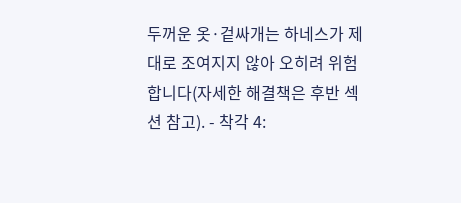두꺼운 옷·겉싸개는 하네스가 제대로 조여지지 않아 오히려 위험합니다(자세한 해결책은 후반 섹션 참고). - 착각 4: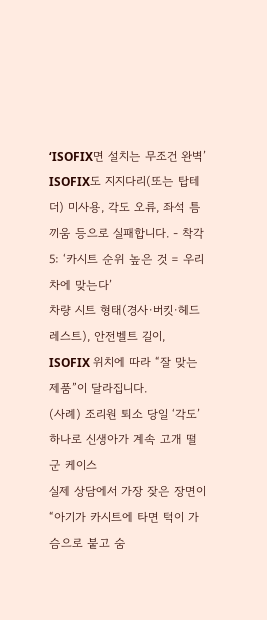‘ISOFIX면 설치는 무조건 완벽’
ISOFIX도 지지다리(또는 탑테더) 미사용, 각도 오류, 좌석 틈 끼움 등으로 실패합니다. - 착각 5: ‘카시트 순위 높은 것 = 우리 차에 맞는다’
차량 시트 형태(경사·버킷·헤드레스트), 안전벨트 길이, ISOFIX 위치에 따라 “잘 맞는 제품”이 달라집니다.
(사례) 조리원 퇴소 당일 ‘각도’ 하나로 신생아가 계속 고개 떨군 케이스
실제 상담에서 가장 잦은 장면이 “아기가 카시트에 타면 턱이 가슴으로 붙고 숨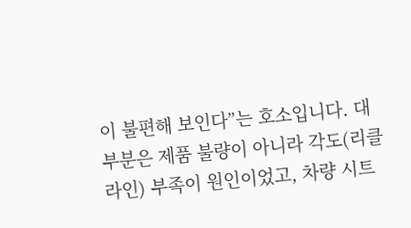이 불편해 보인다”는 호소입니다. 대부분은 제품 불량이 아니라 각도(리클라인) 부족이 원인이었고, 차량 시트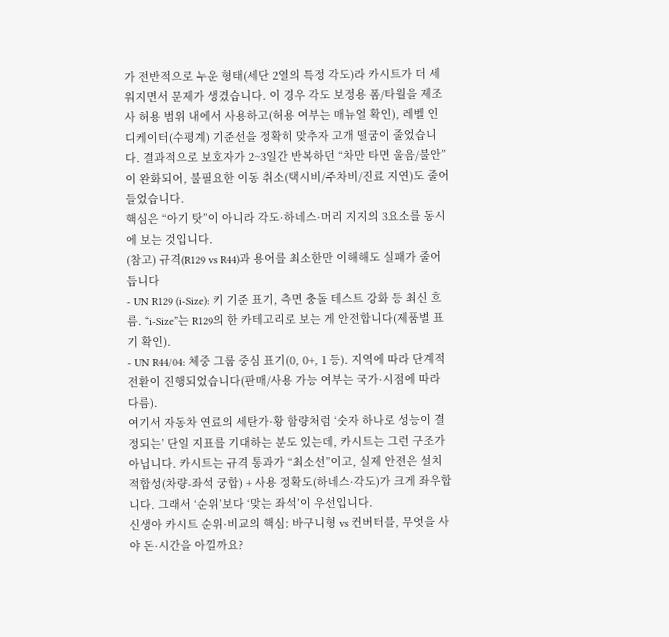가 전반적으로 누운 형태(세단 2열의 특정 각도)라 카시트가 더 세워지면서 문제가 생겼습니다. 이 경우 각도 보정용 폼/타월을 제조사 허용 범위 내에서 사용하고(허용 여부는 매뉴얼 확인), 레벨 인디케이터(수평계) 기준선을 정확히 맞추자 고개 떨굼이 줄었습니다. 결과적으로 보호자가 2~3일간 반복하던 “차만 타면 울음/불안”이 완화되어, 불필요한 이동 취소(택시비/주차비/진료 지연)도 줄어들었습니다.
핵심은 “아기 탓”이 아니라 각도·하네스·머리 지지의 3요소를 동시에 보는 것입니다.
(참고) 규격(R129 vs R44)과 용어를 최소한만 이해해도 실패가 줄어듭니다
- UN R129 (i-Size): 키 기준 표기, 측면 충돌 테스트 강화 등 최신 흐름. “i-Size”는 R129의 한 카테고리로 보는 게 안전합니다(제품별 표기 확인).
- UN R44/04: 체중 그룹 중심 표기(0, 0+, 1 등). 지역에 따라 단계적 전환이 진행되었습니다(판매/사용 가능 여부는 국가·시점에 따라 다름).
여기서 자동차 연료의 세탄가·황 함량처럼 ‘숫자 하나로 성능이 결정되는’ 단일 지표를 기대하는 분도 있는데, 카시트는 그런 구조가 아닙니다. 카시트는 규격 통과가 “최소선”이고, 실제 안전은 설치 적합성(차량-좌석 궁합) + 사용 정확도(하네스·각도)가 크게 좌우합니다. 그래서 ‘순위’보다 ‘맞는 좌석’이 우선입니다.
신생아 카시트 순위·비교의 핵심: 바구니형 vs 컨버터블, 무엇을 사야 돈·시간을 아낄까요?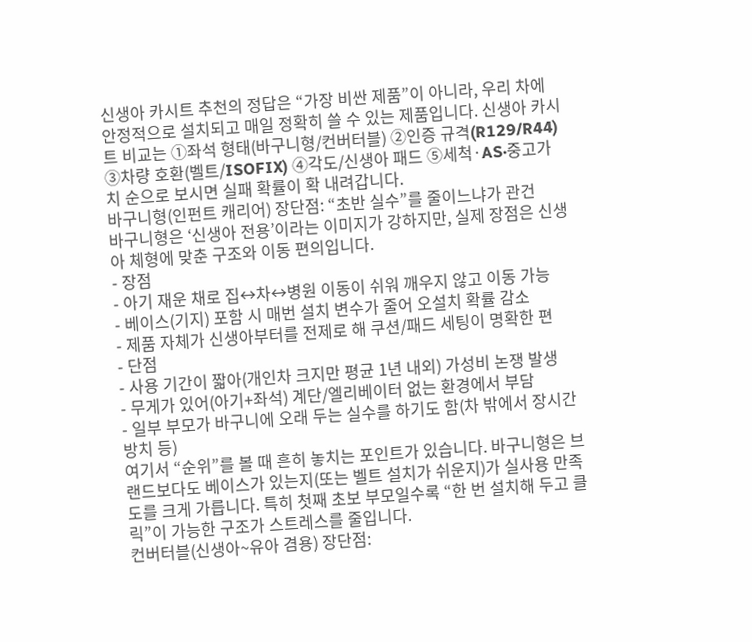신생아 카시트 추천의 정답은 “가장 비싼 제품”이 아니라, 우리 차에 안정적으로 설치되고 매일 정확히 쓸 수 있는 제품입니다. 신생아 카시트 비교는 ①좌석 형태(바구니형/컨버터블) ②인증 규격(R129/R44) ③차량 호환(벨트/ISOFIX) ④각도/신생아 패드 ⑤세척·AS·중고가치 순으로 보시면 실패 확률이 확 내려갑니다.
바구니형(인펀트 캐리어) 장단점: “초반 실수”를 줄이느냐가 관건
바구니형은 ‘신생아 전용’이라는 이미지가 강하지만, 실제 장점은 신생아 체형에 맞춘 구조와 이동 편의입니다.
- 장점
- 아기 재운 채로 집↔차↔병원 이동이 쉬워 깨우지 않고 이동 가능
- 베이스(기지) 포함 시 매번 설치 변수가 줄어 오설치 확률 감소
- 제품 자체가 신생아부터를 전제로 해 쿠션/패드 세팅이 명확한 편
- 단점
- 사용 기간이 짧아(개인차 크지만 평균 1년 내외) 가성비 논쟁 발생
- 무게가 있어(아기+좌석) 계단/엘리베이터 없는 환경에서 부담
- 일부 부모가 바구니에 오래 두는 실수를 하기도 함(차 밖에서 장시간 방치 등)
여기서 “순위”를 볼 때 흔히 놓치는 포인트가 있습니다. 바구니형은 브랜드보다도 베이스가 있는지(또는 벨트 설치가 쉬운지)가 실사용 만족도를 크게 가릅니다. 특히 첫째 초보 부모일수록 “한 번 설치해 두고 클릭”이 가능한 구조가 스트레스를 줄입니다.
컨버터블(신생아~유아 겸용) 장단점: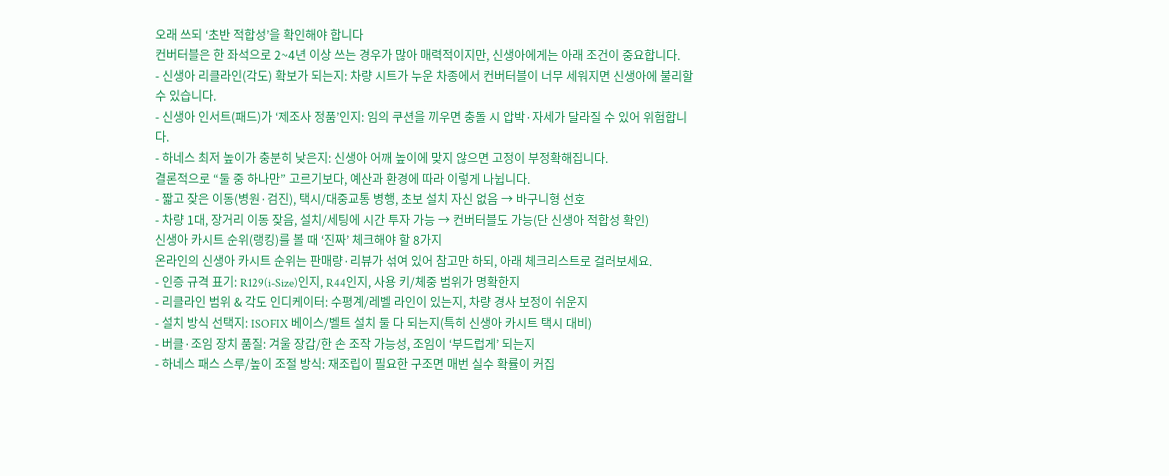오래 쓰되 ‘초반 적합성’을 확인해야 합니다
컨버터블은 한 좌석으로 2~4년 이상 쓰는 경우가 많아 매력적이지만, 신생아에게는 아래 조건이 중요합니다.
- 신생아 리클라인(각도) 확보가 되는지: 차량 시트가 누운 차종에서 컨버터블이 너무 세워지면 신생아에 불리할 수 있습니다.
- 신생아 인서트(패드)가 ‘제조사 정품’인지: 임의 쿠션을 끼우면 충돌 시 압박·자세가 달라질 수 있어 위험합니다.
- 하네스 최저 높이가 충분히 낮은지: 신생아 어깨 높이에 맞지 않으면 고정이 부정확해집니다.
결론적으로 “둘 중 하나만” 고르기보다, 예산과 환경에 따라 이렇게 나뉩니다.
- 짧고 잦은 이동(병원·검진), 택시/대중교통 병행, 초보 설치 자신 없음 → 바구니형 선호
- 차량 1대, 장거리 이동 잦음, 설치/세팅에 시간 투자 가능 → 컨버터블도 가능(단 신생아 적합성 확인)
신생아 카시트 순위(랭킹)를 볼 때 ‘진짜’ 체크해야 할 8가지
온라인의 신생아 카시트 순위는 판매량·리뷰가 섞여 있어 참고만 하되, 아래 체크리스트로 걸러보세요.
- 인증 규격 표기: R129(i-Size)인지, R44인지, 사용 키/체중 범위가 명확한지
- 리클라인 범위 & 각도 인디케이터: 수평계/레벨 라인이 있는지, 차량 경사 보정이 쉬운지
- 설치 방식 선택지: ISOFIX 베이스/벨트 설치 둘 다 되는지(특히 신생아 카시트 택시 대비)
- 버클·조임 장치 품질: 겨울 장갑/한 손 조작 가능성, 조임이 ‘부드럽게’ 되는지
- 하네스 패스 스루/높이 조절 방식: 재조립이 필요한 구조면 매번 실수 확률이 커집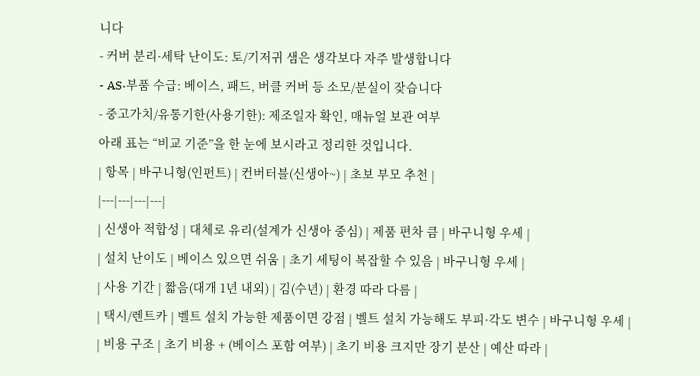니다
- 커버 분리·세탁 난이도: 토/기저귀 샘은 생각보다 자주 발생합니다
- AS·부품 수급: 베이스, 패드, 버클 커버 등 소모/분실이 잦습니다
- 중고가치/유통기한(사용기한): 제조일자 확인, 매뉴얼 보관 여부
아래 표는 “비교 기준”을 한 눈에 보시라고 정리한 것입니다.
| 항목 | 바구니형(인펀트) | 컨버터블(신생아~) | 초보 부모 추천 |
|---|---|---|---|
| 신생아 적합성 | 대체로 유리(설계가 신생아 중심) | 제품 편차 큼 | 바구니형 우세 |
| 설치 난이도 | 베이스 있으면 쉬움 | 초기 세팅이 복잡할 수 있음 | 바구니형 우세 |
| 사용 기간 | 짧음(대개 1년 내외) | 김(수년) | 환경 따라 다름 |
| 택시/렌트카 | 벨트 설치 가능한 제품이면 강점 | 벨트 설치 가능해도 부피·각도 변수 | 바구니형 우세 |
| 비용 구조 | 초기 비용 + (베이스 포함 여부) | 초기 비용 크지만 장기 분산 | 예산 따라 |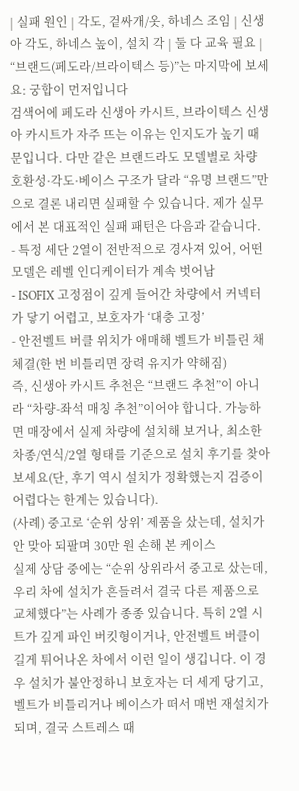| 실패 원인 | 각도, 겉싸개/옷, 하네스 조임 | 신생아 각도, 하네스 높이, 설치 각 | 둘 다 교육 필요 |
“브랜드(페도라/브라이텍스 등)”는 마지막에 보세요: 궁합이 먼저입니다
검색어에 페도라 신생아 카시트, 브라이텍스 신생아 카시트가 자주 뜨는 이유는 인지도가 높기 때문입니다. 다만 같은 브랜드라도 모델별로 차량 호환성·각도·베이스 구조가 달라 “유명 브랜드”만으로 결론 내리면 실패할 수 있습니다. 제가 실무에서 본 대표적인 실패 패턴은 다음과 같습니다.
- 특정 세단 2열이 전반적으로 경사져 있어, 어떤 모델은 레벨 인디케이터가 계속 벗어남
- ISOFIX 고정점이 깊게 들어간 차량에서 커넥터가 닿기 어렵고, 보호자가 ‘대충 고정’
- 안전벨트 버클 위치가 애매해 벨트가 비틀린 채 체결(한 번 비틀리면 장력 유지가 약해짐)
즉, 신생아 카시트 추천은 “브랜드 추천”이 아니라 “차량-좌석 매칭 추천”이어야 합니다. 가능하면 매장에서 실제 차량에 설치해 보거나, 최소한 차종/연식/2열 형태를 기준으로 설치 후기를 찾아보세요(단, 후기 역시 설치가 정확했는지 검증이 어렵다는 한계는 있습니다).
(사례) 중고로 ‘순위 상위’ 제품을 샀는데, 설치가 안 맞아 되팔며 30만 원 손해 본 케이스
실제 상담 중에는 “순위 상위라서 중고로 샀는데, 우리 차에 설치가 흔들려서 결국 다른 제품으로 교체했다”는 사례가 종종 있습니다. 특히 2열 시트가 깊게 파인 버킷형이거나, 안전벨트 버클이 길게 튀어나온 차에서 이런 일이 생깁니다. 이 경우 설치가 불안정하니 보호자는 더 세게 당기고, 벨트가 비틀리거나 베이스가 떠서 매번 재설치가 되며, 결국 스트레스 때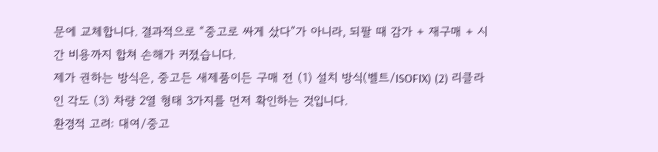문에 교체합니다. 결과적으로 “중고로 싸게 샀다”가 아니라, 되팔 때 감가 + 재구매 + 시간 비용까지 합쳐 손해가 커졌습니다.
제가 권하는 방식은, 중고든 새제품이든 구매 전 (1) 설치 방식(벨트/ISOFIX) (2) 리클라인 각도 (3) 차량 2열 형태 3가지를 먼저 확인하는 것입니다.
환경적 고려: 대여/중고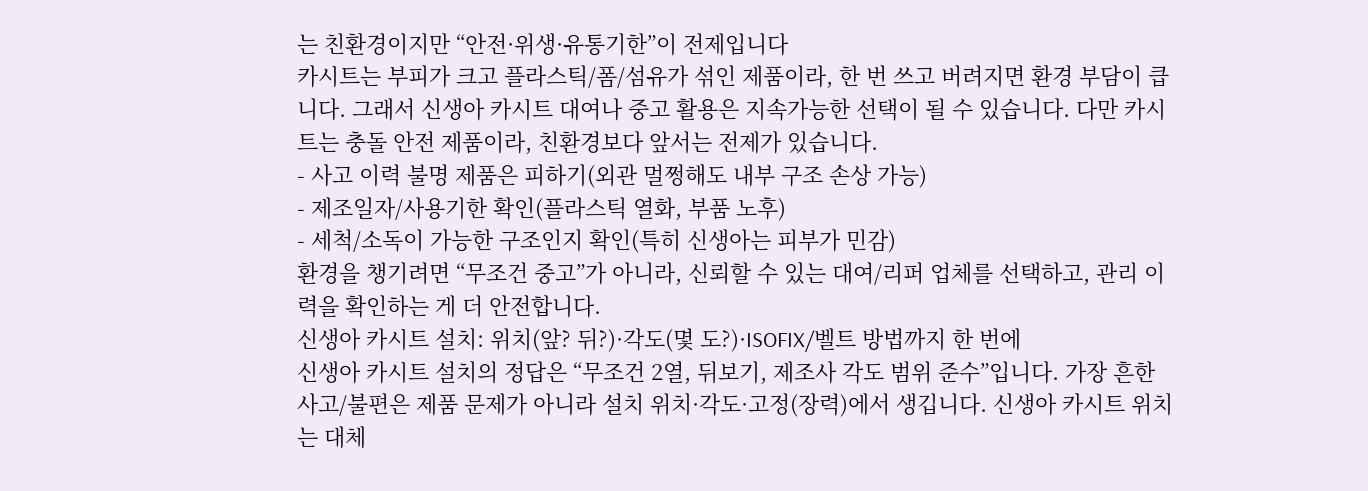는 친환경이지만 “안전·위생·유통기한”이 전제입니다
카시트는 부피가 크고 플라스틱/폼/섬유가 섞인 제품이라, 한 번 쓰고 버려지면 환경 부담이 큽니다. 그래서 신생아 카시트 대여나 중고 활용은 지속가능한 선택이 될 수 있습니다. 다만 카시트는 충돌 안전 제품이라, 친환경보다 앞서는 전제가 있습니다.
- 사고 이력 불명 제품은 피하기(외관 멀쩡해도 내부 구조 손상 가능)
- 제조일자/사용기한 확인(플라스틱 열화, 부품 노후)
- 세척/소독이 가능한 구조인지 확인(특히 신생아는 피부가 민감)
환경을 챙기려면 “무조건 중고”가 아니라, 신뢰할 수 있는 대여/리퍼 업체를 선택하고, 관리 이력을 확인하는 게 더 안전합니다.
신생아 카시트 설치: 위치(앞? 뒤?)·각도(몇 도?)·ISOFIX/벨트 방법까지 한 번에
신생아 카시트 설치의 정답은 “무조건 2열, 뒤보기, 제조사 각도 범위 준수”입니다. 가장 흔한 사고/불편은 제품 문제가 아니라 설치 위치·각도·고정(장력)에서 생깁니다. 신생아 카시트 위치는 대체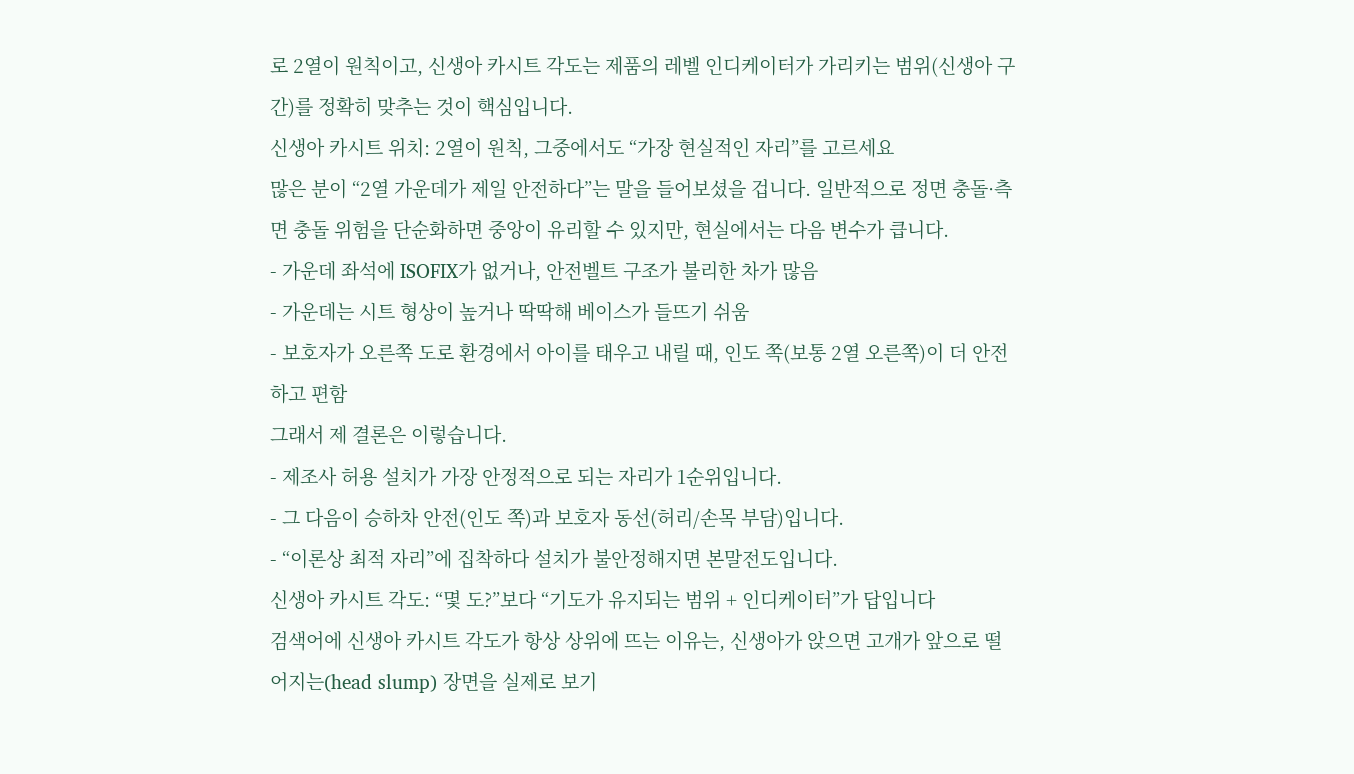로 2열이 원칙이고, 신생아 카시트 각도는 제품의 레벨 인디케이터가 가리키는 범위(신생아 구간)를 정확히 맞추는 것이 핵심입니다.
신생아 카시트 위치: 2열이 원칙, 그중에서도 “가장 현실적인 자리”를 고르세요
많은 분이 “2열 가운데가 제일 안전하다”는 말을 들어보셨을 겁니다. 일반적으로 정면 충돌·측면 충돌 위험을 단순화하면 중앙이 유리할 수 있지만, 현실에서는 다음 변수가 큽니다.
- 가운데 좌석에 ISOFIX가 없거나, 안전벨트 구조가 불리한 차가 많음
- 가운데는 시트 형상이 높거나 딱딱해 베이스가 들뜨기 쉬움
- 보호자가 오른쪽 도로 환경에서 아이를 태우고 내릴 때, 인도 쪽(보통 2열 오른쪽)이 더 안전하고 편함
그래서 제 결론은 이렇습니다.
- 제조사 허용 설치가 가장 안정적으로 되는 자리가 1순위입니다.
- 그 다음이 승하차 안전(인도 쪽)과 보호자 동선(허리/손목 부담)입니다.
- “이론상 최적 자리”에 집착하다 설치가 불안정해지면 본말전도입니다.
신생아 카시트 각도: “몇 도?”보다 “기도가 유지되는 범위 + 인디케이터”가 답입니다
검색어에 신생아 카시트 각도가 항상 상위에 뜨는 이유는, 신생아가 앉으면 고개가 앞으로 떨어지는(head slump) 장면을 실제로 보기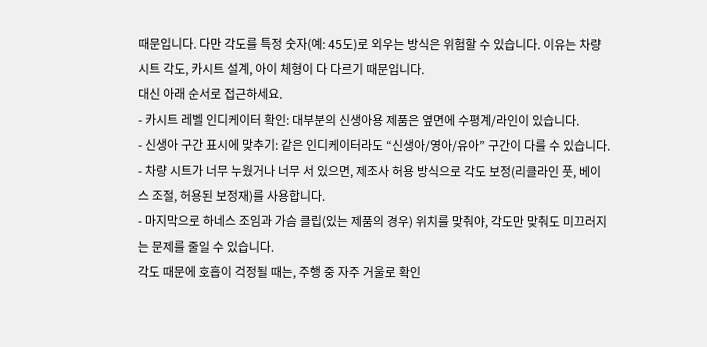때문입니다. 다만 각도를 특정 숫자(예: 45도)로 외우는 방식은 위험할 수 있습니다. 이유는 차량 시트 각도, 카시트 설계, 아이 체형이 다 다르기 때문입니다.
대신 아래 순서로 접근하세요.
- 카시트 레벨 인디케이터 확인: 대부분의 신생아용 제품은 옆면에 수평계/라인이 있습니다.
- 신생아 구간 표시에 맞추기: 같은 인디케이터라도 “신생아/영아/유아” 구간이 다를 수 있습니다.
- 차량 시트가 너무 누웠거나 너무 서 있으면, 제조사 허용 방식으로 각도 보정(리클라인 풋, 베이스 조절, 허용된 보정재)를 사용합니다.
- 마지막으로 하네스 조임과 가슴 클립(있는 제품의 경우) 위치를 맞춰야, 각도만 맞춰도 미끄러지는 문제를 줄일 수 있습니다.
각도 때문에 호흡이 걱정될 때는, 주행 중 자주 거울로 확인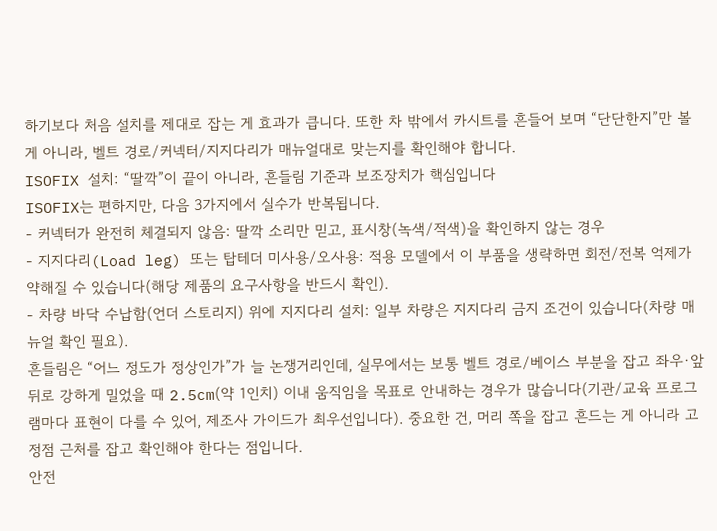하기보다 처음 설치를 제대로 잡는 게 효과가 큽니다. 또한 차 밖에서 카시트를 흔들어 보며 “단단한지”만 볼 게 아니라, 벨트 경로/커넥터/지지다리가 매뉴얼대로 맞는지를 확인해야 합니다.
ISOFIX 설치: “딸깍”이 끝이 아니라, 흔들림 기준과 보조장치가 핵심입니다
ISOFIX는 편하지만, 다음 3가지에서 실수가 반복됩니다.
- 커넥터가 완전히 체결되지 않음: 딸깍 소리만 믿고, 표시창(녹색/적색)을 확인하지 않는 경우
- 지지다리(Load leg) 또는 탑테더 미사용/오사용: 적용 모델에서 이 부품을 생략하면 회전/전복 억제가 약해질 수 있습니다(해당 제품의 요구사항을 반드시 확인).
- 차량 바닥 수납함(언더 스토리지) 위에 지지다리 설치: 일부 차량은 지지다리 금지 조건이 있습니다(차량 매뉴얼 확인 필요).
흔들림은 “어느 정도가 정상인가”가 늘 논쟁거리인데, 실무에서는 보통 벨트 경로/베이스 부분을 잡고 좌우·앞뒤로 강하게 밀었을 때 2.5cm(약 1인치) 이내 움직임을 목표로 안내하는 경우가 많습니다(기관/교육 프로그램마다 표현이 다를 수 있어, 제조사 가이드가 최우선입니다). 중요한 건, 머리 쪽을 잡고 흔드는 게 아니라 고정점 근처를 잡고 확인해야 한다는 점입니다.
안전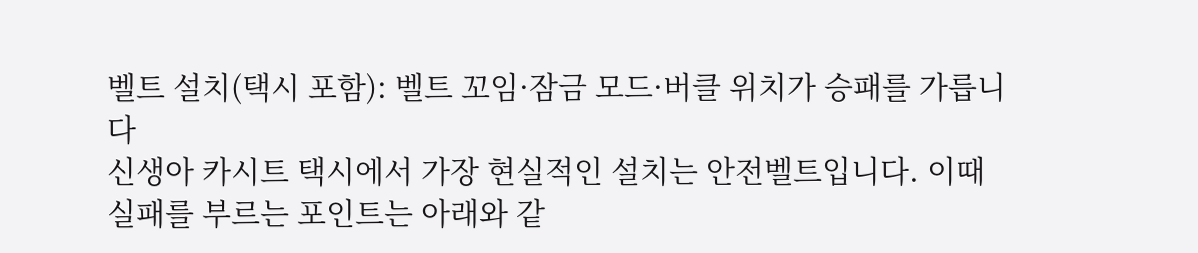벨트 설치(택시 포함): 벨트 꼬임·잠금 모드·버클 위치가 승패를 가릅니다
신생아 카시트 택시에서 가장 현실적인 설치는 안전벨트입니다. 이때 실패를 부르는 포인트는 아래와 같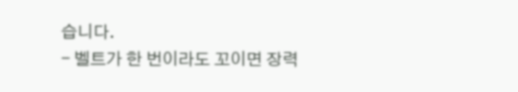습니다.
- 벨트가 한 번이라도 꼬이면 장력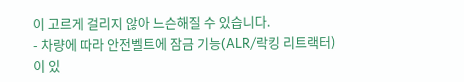이 고르게 걸리지 않아 느슨해질 수 있습니다.
- 차량에 따라 안전벨트에 잠금 기능(ALR/락킹 리트랙터)이 있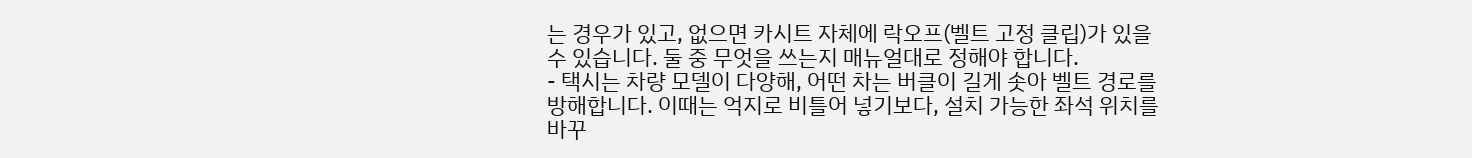는 경우가 있고, 없으면 카시트 자체에 락오프(벨트 고정 클립)가 있을 수 있습니다. 둘 중 무엇을 쓰는지 매뉴얼대로 정해야 합니다.
- 택시는 차량 모델이 다양해, 어떤 차는 버클이 길게 솟아 벨트 경로를 방해합니다. 이때는 억지로 비틀어 넣기보다, 설치 가능한 좌석 위치를 바꾸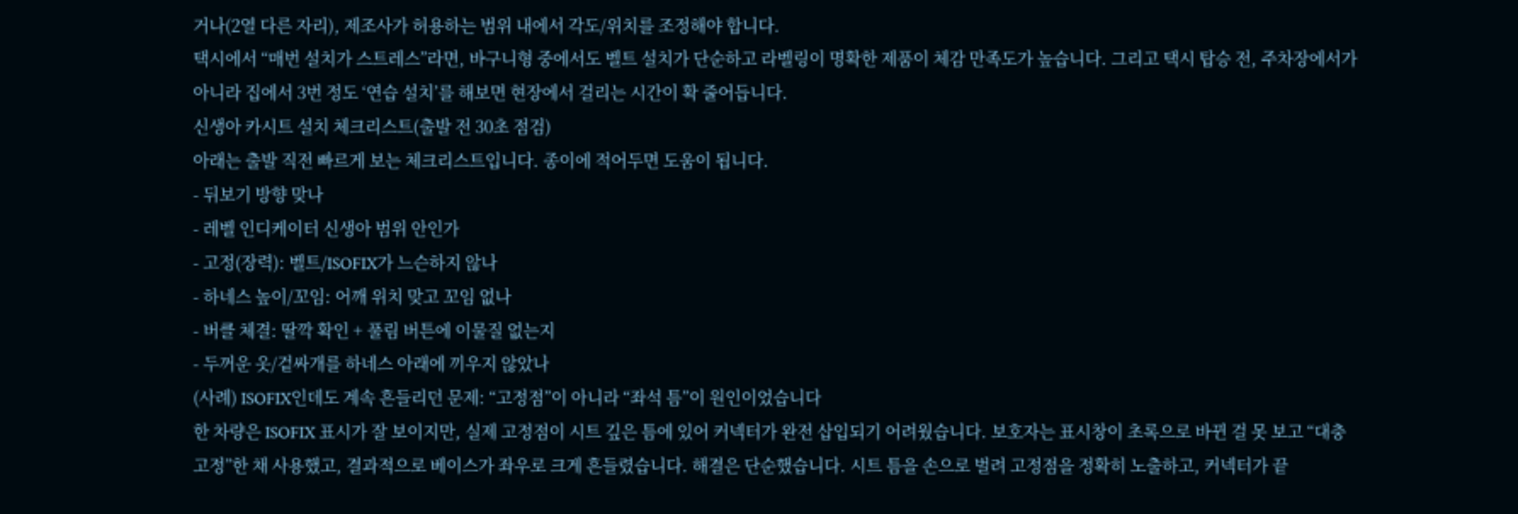거나(2열 다른 자리), 제조사가 허용하는 범위 내에서 각도/위치를 조정해야 합니다.
택시에서 “매번 설치가 스트레스”라면, 바구니형 중에서도 벨트 설치가 단순하고 라벨링이 명확한 제품이 체감 만족도가 높습니다. 그리고 택시 탑승 전, 주차장에서가 아니라 집에서 3번 정도 ‘연습 설치’를 해보면 현장에서 걸리는 시간이 확 줄어듭니다.
신생아 카시트 설치 체크리스트(출발 전 30초 점검)
아래는 출발 직전 빠르게 보는 체크리스트입니다. 종이에 적어두면 도움이 됩니다.
- 뒤보기 방향 맞나
- 레벨 인디케이터 신생아 범위 안인가
- 고정(장력): 벨트/ISOFIX가 느슨하지 않나
- 하네스 높이/꼬임: 어깨 위치 맞고 꼬임 없나
- 버클 체결: 딸깍 확인 + 풀림 버튼에 이물질 없는지
- 두꺼운 옷/겉싸개를 하네스 아래에 끼우지 않았나
(사례) ISOFIX인데도 계속 흔들리던 문제: “고정점”이 아니라 “좌석 틈”이 원인이었습니다
한 차량은 ISOFIX 표시가 잘 보이지만, 실제 고정점이 시트 깊은 틈에 있어 커넥터가 완전 삽입되기 어려웠습니다. 보호자는 표시창이 초록으로 바뀐 걸 못 보고 “대충 고정”한 채 사용했고, 결과적으로 베이스가 좌우로 크게 흔들렸습니다. 해결은 단순했습니다. 시트 틈을 손으로 벌려 고정점을 정확히 노출하고, 커넥터가 끝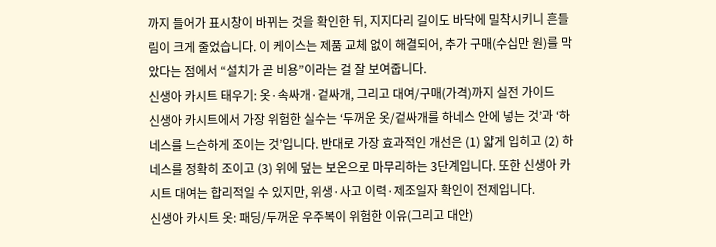까지 들어가 표시창이 바뀌는 것을 확인한 뒤, 지지다리 길이도 바닥에 밀착시키니 흔들림이 크게 줄었습니다. 이 케이스는 제품 교체 없이 해결되어, 추가 구매(수십만 원)를 막았다는 점에서 “설치가 곧 비용”이라는 걸 잘 보여줍니다.
신생아 카시트 태우기: 옷·속싸개·겉싸개, 그리고 대여/구매(가격)까지 실전 가이드
신생아 카시트에서 가장 위험한 실수는 ‘두꺼운 옷/겉싸개를 하네스 안에 넣는 것’과 ‘하네스를 느슨하게 조이는 것’입니다. 반대로 가장 효과적인 개선은 (1) 얇게 입히고 (2) 하네스를 정확히 조이고 (3) 위에 덮는 보온으로 마무리하는 3단계입니다. 또한 신생아 카시트 대여는 합리적일 수 있지만, 위생·사고 이력·제조일자 확인이 전제입니다.
신생아 카시트 옷: 패딩/두꺼운 우주복이 위험한 이유(그리고 대안)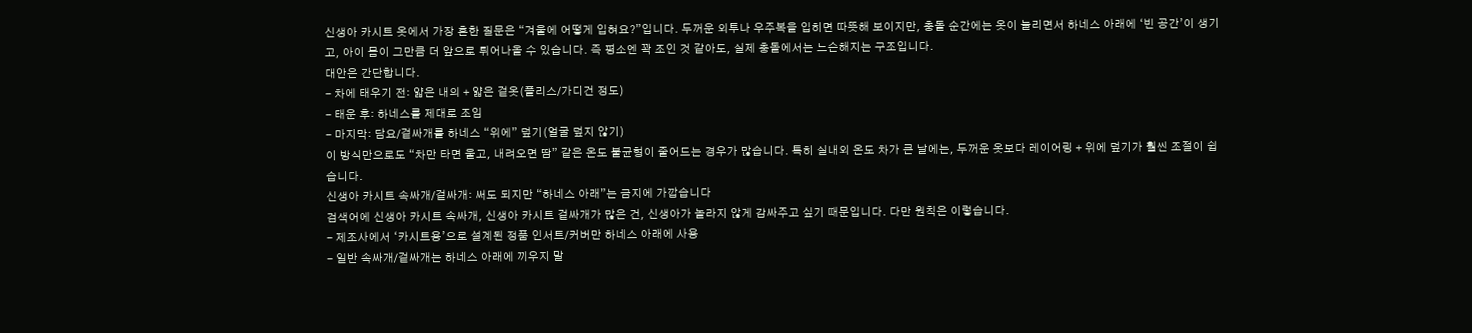신생아 카시트 옷에서 가장 흔한 질문은 “겨울에 어떻게 입혀요?”입니다. 두꺼운 외투나 우주복을 입히면 따뜻해 보이지만, 충돌 순간에는 옷이 눌리면서 하네스 아래에 ‘빈 공간’이 생기고, 아이 몸이 그만큼 더 앞으로 튀어나올 수 있습니다. 즉 평소엔 꽉 조인 것 같아도, 실제 충돌에서는 느슨해지는 구조입니다.
대안은 간단합니다.
- 차에 태우기 전: 얇은 내의 + 얇은 겉옷(플리스/가디건 정도)
- 태운 후: 하네스를 제대로 조임
- 마지막: 담요/겉싸개를 하네스 “위에” 덮기(얼굴 덮지 않기)
이 방식만으로도 “차만 타면 울고, 내려오면 땀” 같은 온도 불균형이 줄어드는 경우가 많습니다. 특히 실내외 온도 차가 큰 날에는, 두꺼운 옷보다 레이어링 + 위에 덮기가 훨씬 조절이 쉽습니다.
신생아 카시트 속싸개/겉싸개: 써도 되지만 “하네스 아래”는 금지에 가깝습니다
검색어에 신생아 카시트 속싸개, 신생아 카시트 겉싸개가 많은 건, 신생아가 놀라지 않게 감싸주고 싶기 때문입니다. 다만 원칙은 이렇습니다.
- 제조사에서 ‘카시트용’으로 설계된 정품 인서트/커버만 하네스 아래에 사용
- 일반 속싸개/겉싸개는 하네스 아래에 끼우지 말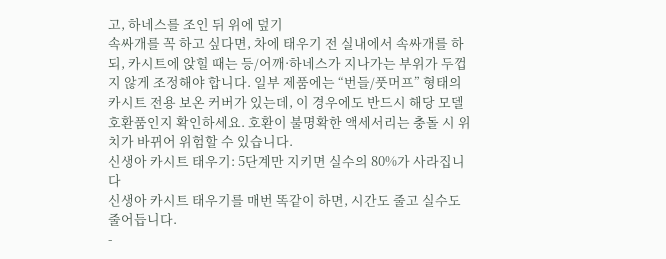고, 하네스를 조인 뒤 위에 덮기
속싸개를 꼭 하고 싶다면, 차에 태우기 전 실내에서 속싸개를 하되, 카시트에 앉힐 때는 등/어깨·하네스가 지나가는 부위가 두껍지 않게 조정해야 합니다. 일부 제품에는 “번들/풋머프” 형태의 카시트 전용 보온 커버가 있는데, 이 경우에도 반드시 해당 모델 호환품인지 확인하세요. 호환이 불명확한 액세서리는 충돌 시 위치가 바뀌어 위험할 수 있습니다.
신생아 카시트 태우기: 5단계만 지키면 실수의 80%가 사라집니다
신생아 카시트 태우기를 매번 똑같이 하면, 시간도 줄고 실수도 줄어듭니다.
-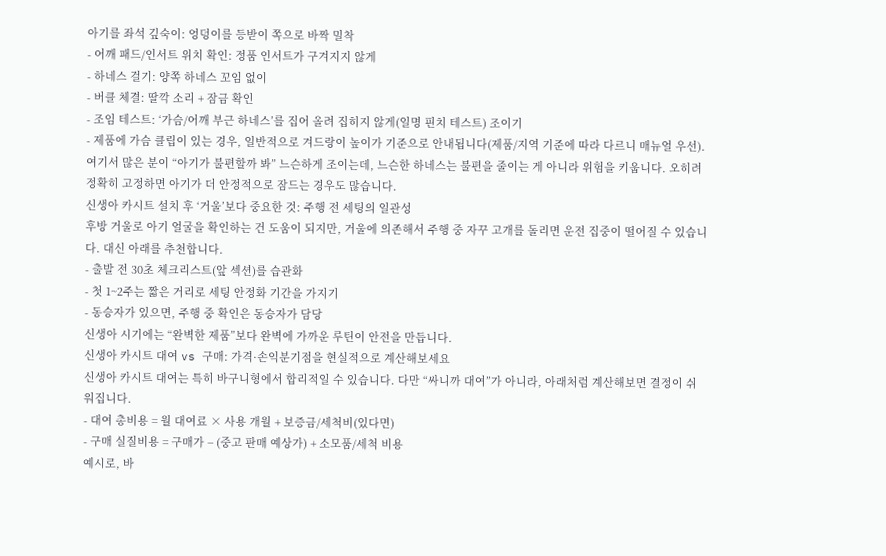아기를 좌석 깊숙이: 엉덩이를 등받이 쪽으로 바짝 밀착
- 어깨 패드/인서트 위치 확인: 정품 인서트가 구겨지지 않게
- 하네스 걸기: 양쪽 하네스 꼬임 없이
- 버클 체결: 딸깍 소리 + 잠금 확인
- 조임 테스트: ‘가슴/어깨 부근 하네스’를 집어 올려 집히지 않게(일명 핀치 테스트) 조이기
- 제품에 가슴 클립이 있는 경우, 일반적으로 겨드랑이 높이가 기준으로 안내됩니다(제품/지역 기준에 따라 다르니 매뉴얼 우선).
여기서 많은 분이 “아기가 불편할까 봐” 느슨하게 조이는데, 느슨한 하네스는 불편을 줄이는 게 아니라 위험을 키웁니다. 오히려 정확히 고정하면 아기가 더 안정적으로 잠드는 경우도 많습니다.
신생아 카시트 설치 후 ‘거울’보다 중요한 것: 주행 전 세팅의 일관성
후방 거울로 아기 얼굴을 확인하는 건 도움이 되지만, 거울에 의존해서 주행 중 자꾸 고개를 돌리면 운전 집중이 떨어질 수 있습니다. 대신 아래를 추천합니다.
- 출발 전 30초 체크리스트(앞 섹션)를 습관화
- 첫 1~2주는 짧은 거리로 세팅 안정화 기간을 가지기
- 동승자가 있으면, 주행 중 확인은 동승자가 담당
신생아 시기에는 “완벽한 제품”보다 완벽에 가까운 루틴이 안전을 만듭니다.
신생아 카시트 대여 vs 구매: 가격·손익분기점을 현실적으로 계산해보세요
신생아 카시트 대여는 특히 바구니형에서 합리적일 수 있습니다. 다만 “싸니까 대여”가 아니라, 아래처럼 계산해보면 결정이 쉬워집니다.
- 대여 총비용 = 월 대여료 × 사용 개월 + 보증금/세척비(있다면)
- 구매 실질비용 = 구매가 − (중고 판매 예상가) + 소모품/세척 비용
예시로, 바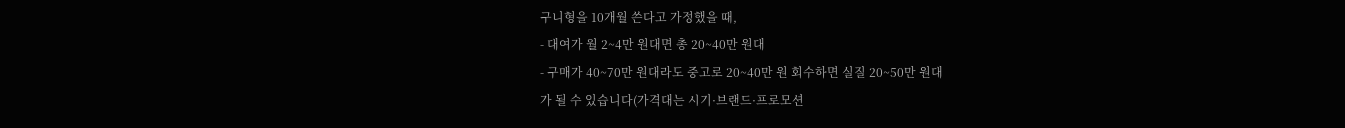구니형을 10개월 쓴다고 가정했을 때,
- 대여가 월 2~4만 원대면 총 20~40만 원대
- 구매가 40~70만 원대라도 중고로 20~40만 원 회수하면 실질 20~50만 원대
가 될 수 있습니다(가격대는 시기·브랜드·프로모션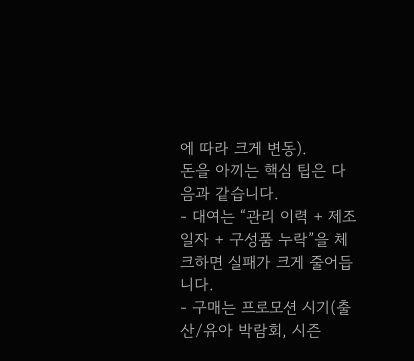에 따라 크게 변동).
돈을 아끼는 핵심 팁은 다음과 같습니다.
- 대여는 “관리 이력 + 제조일자 + 구성품 누락”을 체크하면 실패가 크게 줄어듭니다.
- 구매는 프로모션 시기(출산/유아 박람회, 시즌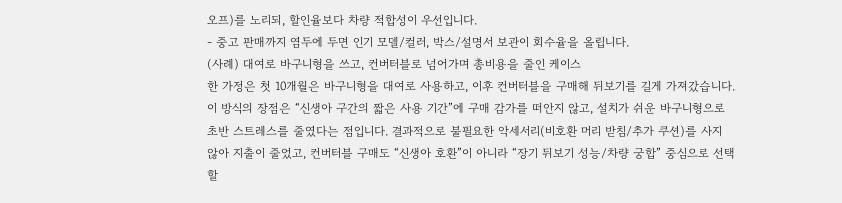오프)를 노리되, 할인율보다 차량 적합성이 우선입니다.
- 중고 판매까지 염두에 두면 인기 모델/컬러, 박스/설명서 보관이 회수율을 올립니다.
(사례) 대여로 바구니형을 쓰고, 컨버터블로 넘어가며 총비용을 줄인 케이스
한 가정은 첫 10개월은 바구니형을 대여로 사용하고, 이후 컨버터블을 구매해 뒤보기를 길게 가져갔습니다. 이 방식의 장점은 “신생아 구간의 짧은 사용 기간”에 구매 감가를 떠안지 않고, 설치가 쉬운 바구니형으로 초반 스트레스를 줄였다는 점입니다. 결과적으로 불필요한 악세서리(비호환 머리 받침/추가 쿠션)를 사지 않아 지출이 줄었고, 컨버터블 구매도 “신생아 호환”이 아니라 “장기 뒤보기 성능/차량 궁합” 중심으로 선택할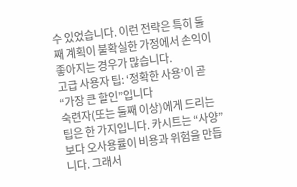수 있었습니다. 이런 전략은 특히 둘째 계획이 불확실한 가정에서 손익이 좋아지는 경우가 많습니다.
고급 사용자 팁: ‘정확한 사용’이 곧 “가장 큰 할인”입니다
숙련자(또는 둘째 이상)에게 드리는 팁은 한 가지입니다. 카시트는 “사양”보다 오사용률이 비용과 위험을 만듭니다. 그래서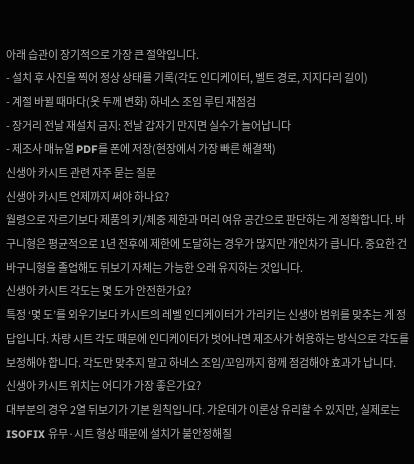아래 습관이 장기적으로 가장 큰 절약입니다.
- 설치 후 사진을 찍어 정상 상태를 기록(각도 인디케이터, 벨트 경로, 지지다리 길이)
- 계절 바뀔 때마다(옷 두께 변화) 하네스 조임 루틴 재점검
- 장거리 전날 재설치 금지: 전날 갑자기 만지면 실수가 늘어납니다
- 제조사 매뉴얼 PDF를 폰에 저장(현장에서 가장 빠른 해결책)
신생아 카시트 관련 자주 묻는 질문
신생아 카시트 언제까지 써야 하나요?
월령으로 자르기보다 제품의 키/체중 제한과 머리 여유 공간으로 판단하는 게 정확합니다. 바구니형은 평균적으로 1년 전후에 제한에 도달하는 경우가 많지만 개인차가 큽니다. 중요한 건 바구니형을 졸업해도 뒤보기 자체는 가능한 오래 유지하는 것입니다.
신생아 카시트 각도는 몇 도가 안전한가요?
특정 ‘몇 도’를 외우기보다 카시트의 레벨 인디케이터가 가리키는 신생아 범위를 맞추는 게 정답입니다. 차량 시트 각도 때문에 인디케이터가 벗어나면 제조사가 허용하는 방식으로 각도를 보정해야 합니다. 각도만 맞추지 말고 하네스 조임/꼬임까지 함께 점검해야 효과가 납니다.
신생아 카시트 위치는 어디가 가장 좋은가요?
대부분의 경우 2열 뒤보기가 기본 원칙입니다. 가운데가 이론상 유리할 수 있지만, 실제로는 ISOFIX 유무·시트 형상 때문에 설치가 불안정해질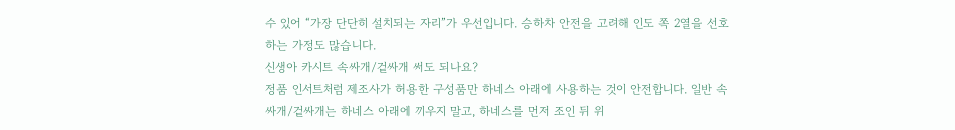수 있어 “가장 단단히 설치되는 자리”가 우선입니다. 승하차 안전을 고려해 인도 쪽 2열을 선호하는 가정도 많습니다.
신생아 카시트 속싸개/겉싸개 써도 되나요?
정품 인서트처럼 제조사가 허용한 구성품만 하네스 아래에 사용하는 것이 안전합니다. 일반 속싸개/겉싸개는 하네스 아래에 끼우지 말고, 하네스를 먼저 조인 뒤 위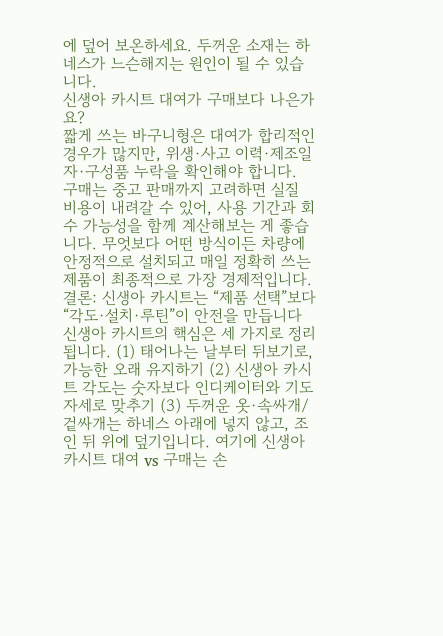에 덮어 보온하세요. 두꺼운 소재는 하네스가 느슨해지는 원인이 될 수 있습니다.
신생아 카시트 대여가 구매보다 나은가요?
짧게 쓰는 바구니형은 대여가 합리적인 경우가 많지만, 위생·사고 이력·제조일자·구성품 누락을 확인해야 합니다. 구매는 중고 판매까지 고려하면 실질 비용이 내려갈 수 있어, 사용 기간과 회수 가능성을 함께 계산해보는 게 좋습니다. 무엇보다 어떤 방식이든 차량에 안정적으로 설치되고 매일 정확히 쓰는 제품이 최종적으로 가장 경제적입니다.
결론: 신생아 카시트는 “제품 선택”보다 “각도·설치·루틴”이 안전을 만듭니다
신생아 카시트의 핵심은 세 가지로 정리됩니다. (1) 태어나는 날부터 뒤보기로, 가능한 오래 유지하기 (2) 신생아 카시트 각도는 숫자보다 인디케이터와 기도 자세로 맞추기 (3) 두꺼운 옷·속싸개/겉싸개는 하네스 아래에 넣지 않고, 조인 뒤 위에 덮기입니다. 여기에 신생아 카시트 대여 vs 구매는 손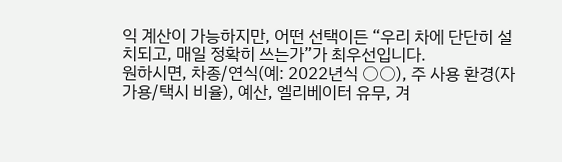익 계산이 가능하지만, 어떤 선택이든 “우리 차에 단단히 설치되고, 매일 정확히 쓰는가”가 최우선입니다.
원하시면, 차종/연식(예: 2022년식 ○○), 주 사용 환경(자가용/택시 비율), 예산, 엘리베이터 유무, 겨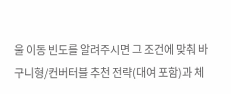울 이동 빈도를 알려주시면 그 조건에 맞춰 바구니형/컨버터블 추천 전략(대여 포함)과 체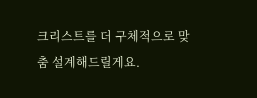크리스트를 더 구체적으로 맞춤 설계해드릴게요.